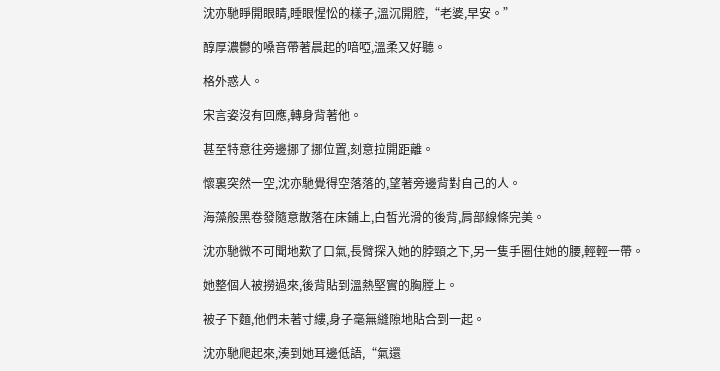沈亦馳睜開眼睛,睡眼惺忪的樣子,溫沉開腔,“老婆,早安。”

醇厚濃鬱的嗓音帶著晨起的喑啞,溫柔又好聽。

格外惑人。

宋言姿沒有回應,轉身背著他。

甚至特意往旁邊挪了挪位置,刻意拉開距離。

懷裏突然一空,沈亦馳覺得空落落的,望著旁邊背對自己的人。

海藻般黑卷發隨意散落在床鋪上,白皙光滑的後背,肩部線條完美。

沈亦馳微不可聞地歎了口氣,長臂探入她的脖頸之下,另一隻手圈住她的腰,輕輕一帶。

她整個人被撈過來,後背貼到溫熱堅實的胸膛上。

被子下麵,他們未著寸縷,身子毫無縫隙地貼合到一起。

沈亦馳爬起來,湊到她耳邊低語,“氣還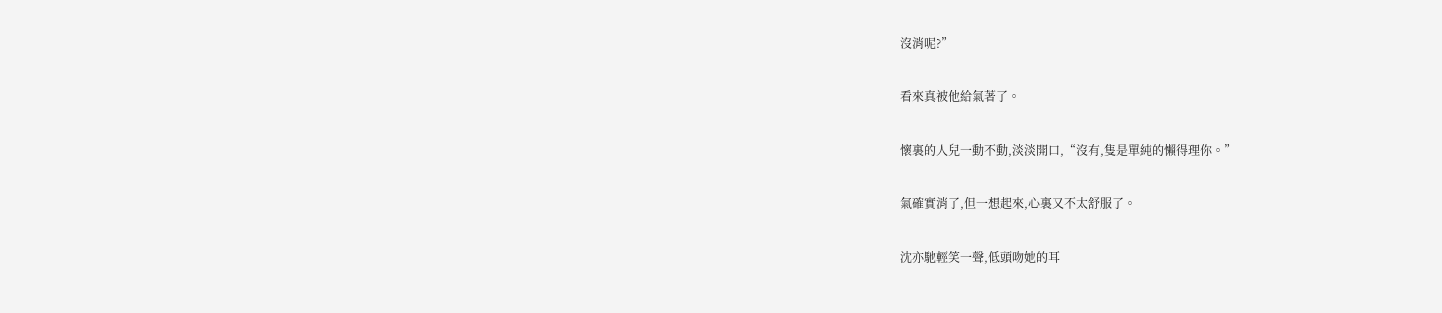沒消呢?”

看來真被他給氣著了。

懷裏的人兒一動不動,淡淡開口,“沒有,隻是單純的懶得理你。”

氣確實消了,但一想起來,心裏又不太舒服了。

沈亦馳輕笑一聲,低頭吻她的耳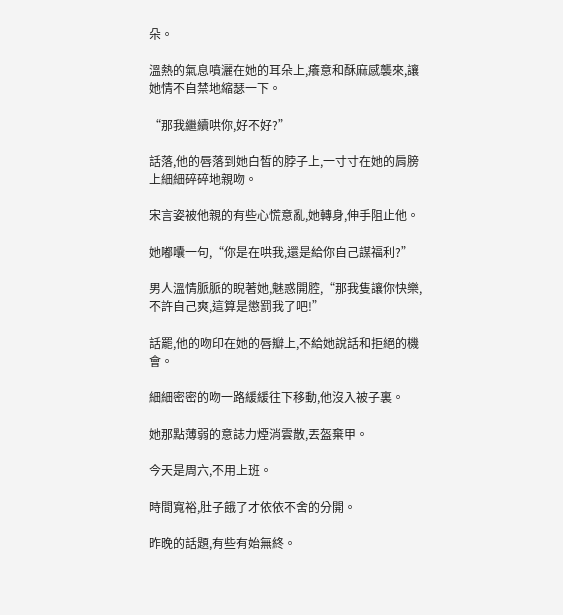朵。

溫熱的氣息噴灑在她的耳朵上,癢意和酥麻感襲來,讓她情不自禁地縮瑟一下。

“那我繼續哄你,好不好?”

話落,他的唇落到她白皙的脖子上,一寸寸在她的肩膀上細細碎碎地親吻。

宋言姿被他親的有些心慌意亂,她轉身,伸手阻止他。

她嘟囔一句,“你是在哄我,還是給你自己謀福利?”

男人溫情脈脈的睨著她,魅惑開腔,“那我隻讓你快樂,不許自己爽,這算是懲罰我了吧!”

話罷,他的吻印在她的唇瓣上,不給她說話和拒絕的機會。

細細密密的吻一路緩緩往下移動,他沒入被子裏。

她那點薄弱的意誌力煙消雲散,丟盔棄甲。

今天是周六,不用上班。

時間寬裕,肚子餓了才依依不舍的分開。

昨晚的話題,有些有始無終。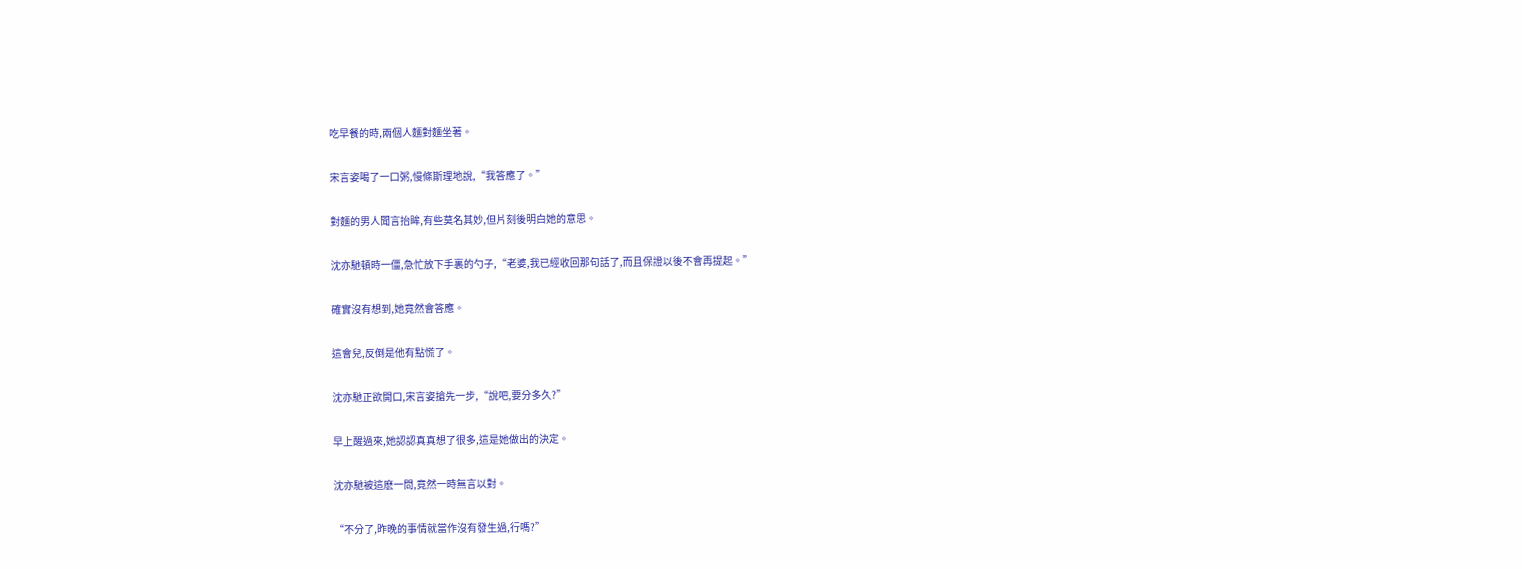吃早餐的時,兩個人麵對麵坐著。

宋言姿喝了一口粥,慢條斯理地說,“我答應了。”

對麵的男人聞言抬眸,有些莫名其妙,但片刻後明白她的意思。

沈亦馳頓時一僵,急忙放下手裏的勺子,“老婆,我已經收回那句話了,而且保證以後不會再提起。”

確實沒有想到,她竟然會答應。

這會兒,反倒是他有點慌了。

沈亦馳正欲開口,宋言姿搶先一步,“說吧,要分多久?”

早上醒過來,她認認真真想了很多,這是她做出的決定。

沈亦馳被這麽一問,竟然一時無言以對。

“不分了,昨晚的事情就當作沒有發生過,行嗎?”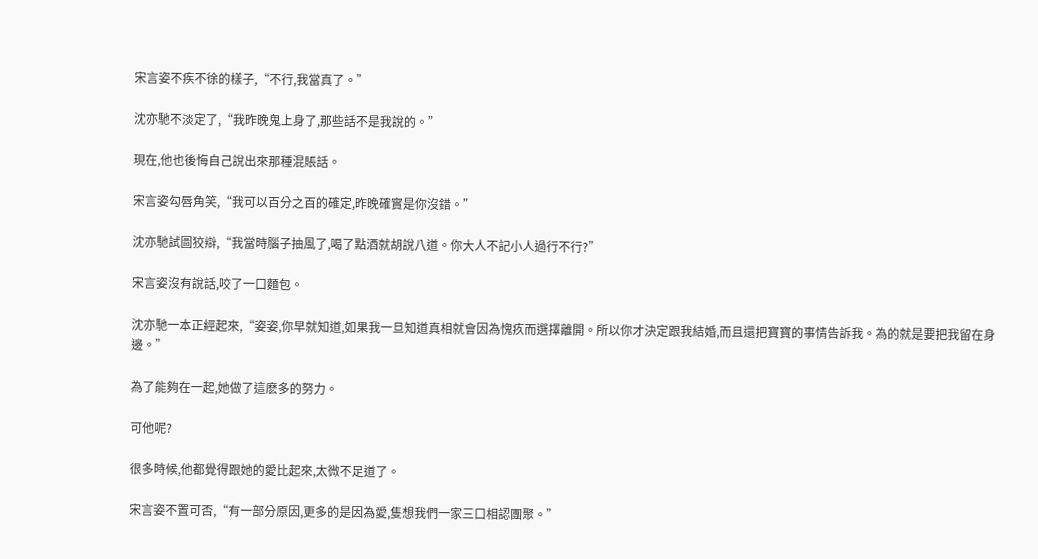宋言姿不疾不徐的樣子,“不行,我當真了。”

沈亦馳不淡定了,“我昨晚鬼上身了,那些話不是我說的。”

現在,他也後悔自己說出來那種混賬話。

宋言姿勾唇角笑,“我可以百分之百的確定,昨晚確實是你沒錯。”

沈亦馳試圖狡辯,“我當時腦子抽風了,喝了點酒就胡說八道。你大人不記小人過行不行?”

宋言姿沒有說話,咬了一口麵包。

沈亦馳一本正經起來,“姿姿,你早就知道,如果我一旦知道真相就會因為愧疚而選擇離開。所以你才決定跟我結婚,而且還把寶寶的事情告訴我。為的就是要把我留在身邊。”

為了能夠在一起,她做了這麽多的努力。

可他呢?

很多時候,他都覺得跟她的愛比起來,太微不足道了。

宋言姿不置可否,“有一部分原因,更多的是因為愛,隻想我們一家三口相認團聚。”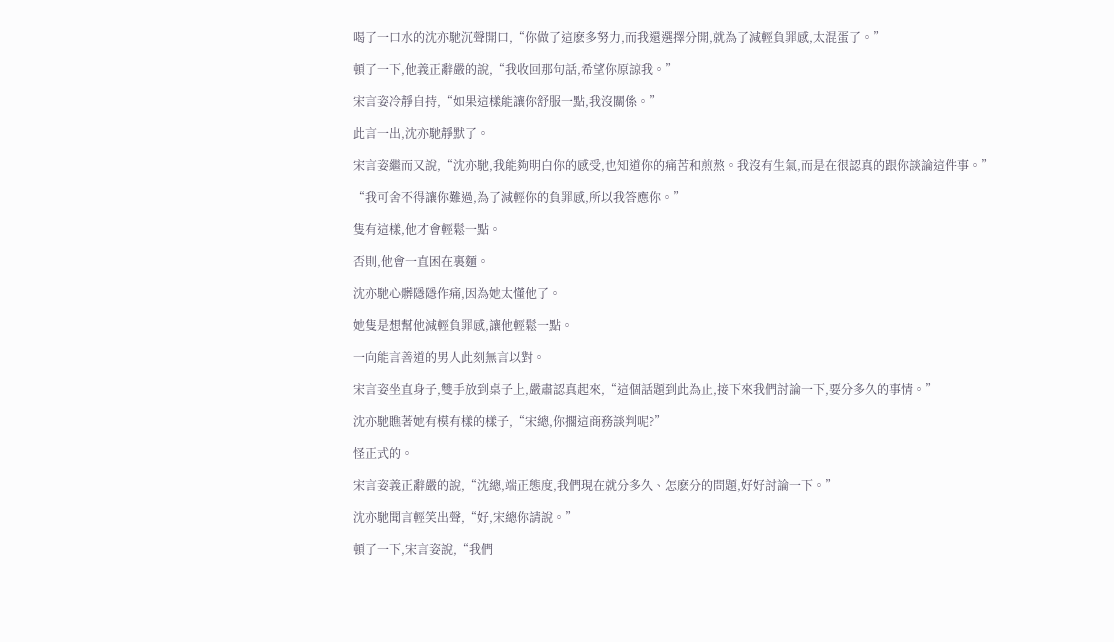喝了一口水的沈亦馳沉聲開口,“你做了這麽多努力,而我還選擇分開,就為了減輕負罪感,太混蛋了。”

頓了一下,他義正辭嚴的說,“我收回那句話,希望你原諒我。”

宋言姿冷靜自持,“如果這樣能讓你舒服一點,我沒關係。”

此言一出,沈亦馳靜默了。

宋言姿繼而又說,“沈亦馳,我能夠明白你的感受,也知道你的痛苦和煎熬。我沒有生氣,而是在很認真的跟你談論這件事。”

“我可舍不得讓你難過,為了減輕你的負罪感,所以我答應你。”

隻有這樣,他才會輕鬆一點。

否則,他會一直困在裏麵。

沈亦馳心髒隱隱作痛,因為她太懂他了。

她隻是想幫他減輕負罪感,讓他輕鬆一點。

一向能言善道的男人此刻無言以對。

宋言姿坐直身子,雙手放到桌子上,嚴肅認真起來,“這個話題到此為止,接下來我們討論一下,要分多久的事情。”

沈亦馳瞧著她有模有樣的樣子,“宋總,你擱這商務談判呢?”

怪正式的。

宋言姿義正辭嚴的說,“沈總,端正態度,我們現在就分多久、怎麽分的問題,好好討論一下。”

沈亦馳聞言輕笑出聲,“好,宋總你請說。”

頓了一下,宋言姿說,“我們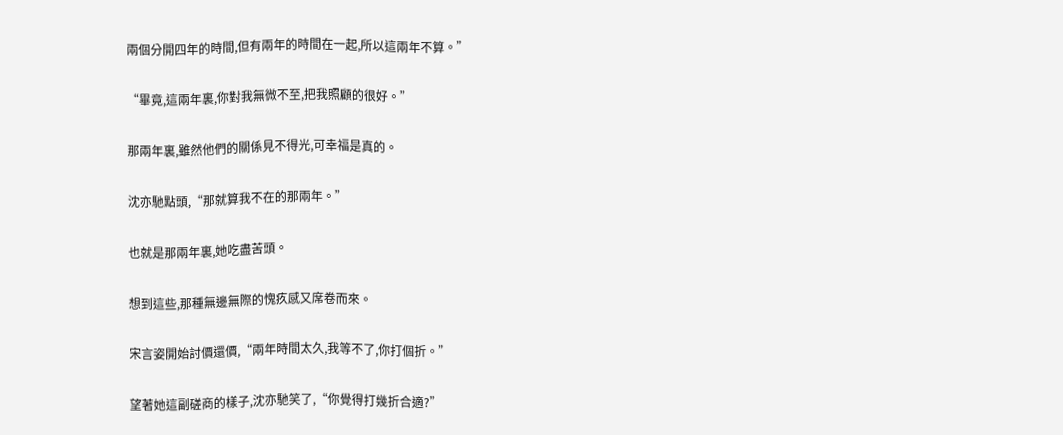兩個分開四年的時間,但有兩年的時間在一起,所以這兩年不算。”

“畢竟,這兩年裏,你對我無微不至,把我照顧的很好。”

那兩年裏,雖然他們的關係見不得光,可幸福是真的。

沈亦馳點頭,“那就算我不在的那兩年。”

也就是那兩年裏,她吃盡苦頭。

想到這些,那種無邊無際的愧疚感又席卷而來。

宋言姿開始討價還價,“兩年時間太久,我等不了,你打個折。”

望著她這副磋商的樣子,沈亦馳笑了,“你覺得打幾折合適?”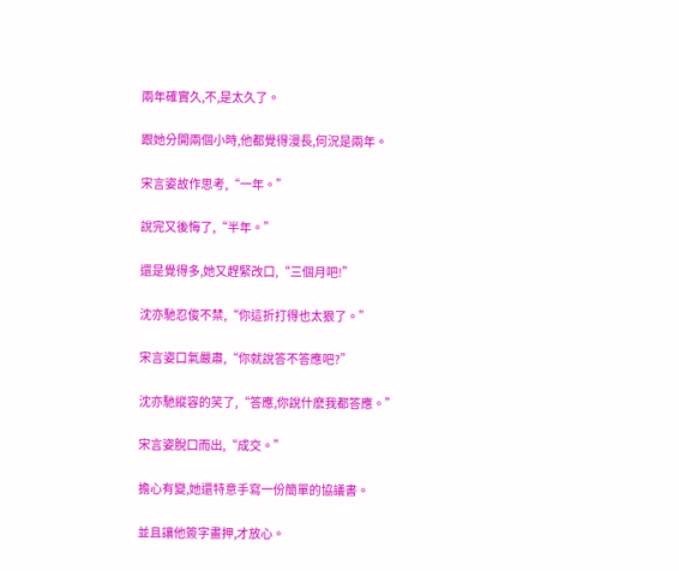兩年確實久,不,是太久了。

跟她分開兩個小時,他都覺得漫長,何況是兩年。

宋言姿故作思考,“一年。”

說完又後悔了,“半年。”

還是覺得多,她又趕緊改口,“三個月吧!”

沈亦馳忍俊不禁,“你這折打得也太狠了。”

宋言姿口氣嚴肅,“你就說答不答應吧?”

沈亦馳縱容的笑了,“答應,你說什麽我都答應。”

宋言姿脫口而出,“成交。”

擔心有變,她還特意手寫一份簡單的協議書。

並且讓他簽字畫押,才放心。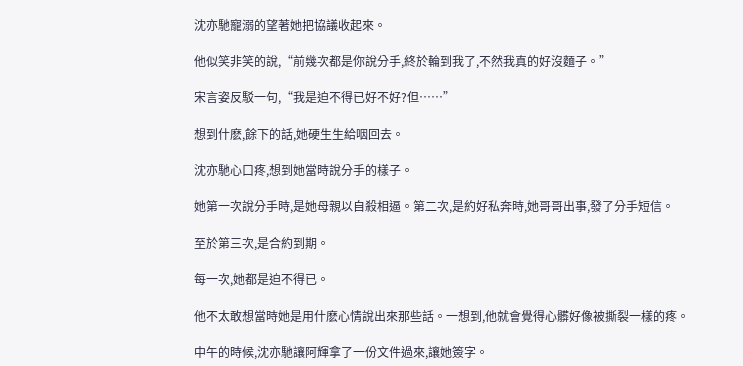沈亦馳寵溺的望著她把協議收起來。

他似笑非笑的說,“前幾次都是你說分手,終於輪到我了,不然我真的好沒麵子。”

宋言姿反駁一句,“我是迫不得已好不好?但……”

想到什麽,餘下的話,她硬生生給咽回去。

沈亦馳心口疼,想到她當時說分手的樣子。

她第一次說分手時,是她母親以自殺相逼。第二次,是約好私奔時,她哥哥出事,發了分手短信。

至於第三次,是合約到期。

每一次,她都是迫不得已。

他不太敢想當時她是用什麽心情說出來那些話。一想到,他就會覺得心髒好像被撕裂一樣的疼。

中午的時候,沈亦馳讓阿輝拿了一份文件過來,讓她簽字。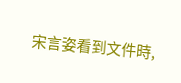宋言姿看到文件時,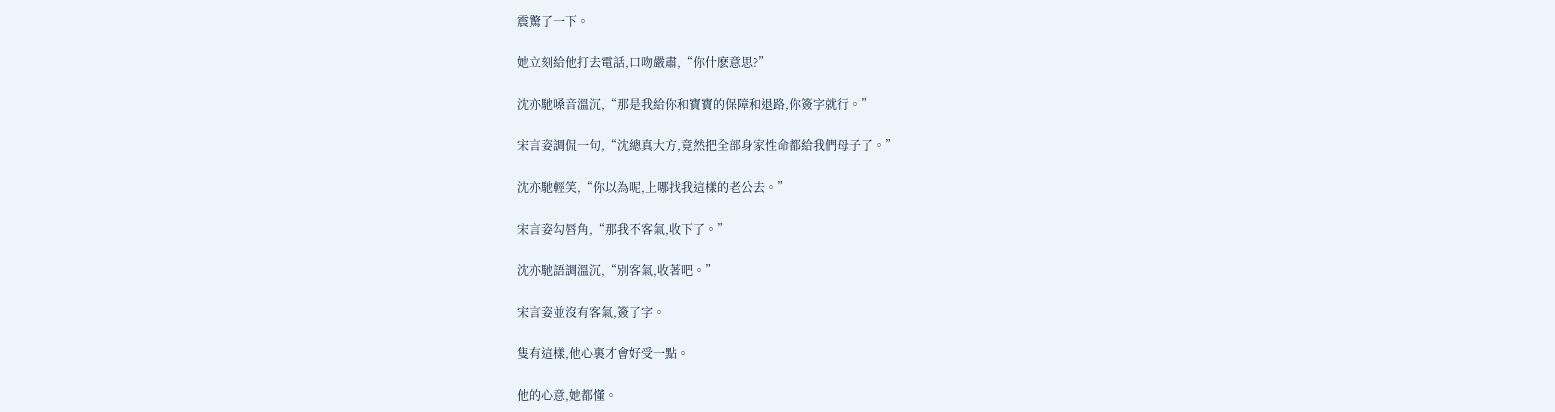震驚了一下。

她立刻給他打去電話,口吻嚴肅,“你什麽意思?”

沈亦馳嗓音溫沉,“那是我給你和寶寶的保障和退路,你簽字就行。”

宋言姿調侃一句,“沈總真大方,竟然把全部身家性命都給我們母子了。”

沈亦馳輕笑,“你以為呢,上哪找我這樣的老公去。”

宋言姿勾唇角,“那我不客氣,收下了。”

沈亦馳語調溫沉,“別客氣,收著吧。”

宋言姿並沒有客氣,簽了字。

隻有這樣,他心裏才會好受一點。

他的心意,她都懂。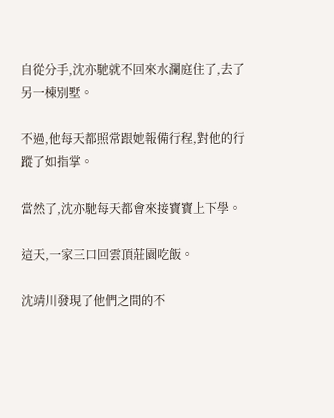自從分手,沈亦馳就不回來水瀾庭住了,去了另一棟別墅。

不過,他每天都照常跟她報備行程,對他的行蹤了如指掌。

當然了,沈亦馳每天都會來接寶寶上下學。

這天,一家三口回雲頂莊園吃飯。

沈靖川發現了他們之間的不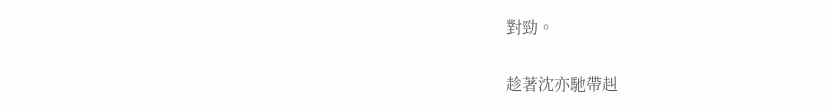對勁。

趁著沈亦馳帶赳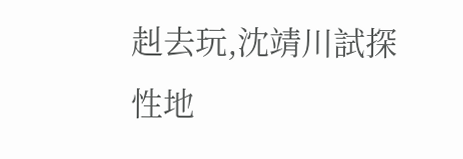赳去玩,沈靖川試探性地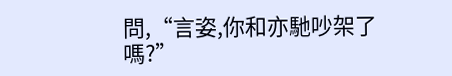問,“言姿,你和亦馳吵架了嗎?”